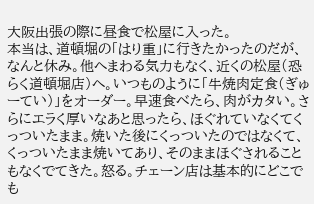大阪出張の際に昼食で松屋に入った。
本当は、道頓堀の「はり重」に行きたかったのだが、なんと休み。他へまわる気力もなく、近くの松屋(恐らく道頓堀店)へ。いつものように「牛焼肉定食(ぎゅーてい)」をオーダー。早速食べたら、肉がカタい。さらにエラく厚いなあと思ったら、ほぐれていなくてくっついたまま。焼いた後にくっついたのではなくて、くっついたまま焼いてあり、そのままほぐされることもなくでてきた。怒る。チェーン店は基本的にどこでも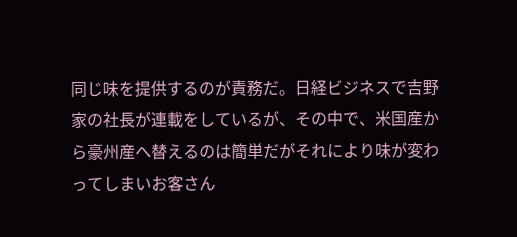同じ味を提供するのが責務だ。日経ビジネスで吉野家の社長が連載をしているが、その中で、米国産から豪州産へ替えるのは簡単だがそれにより味が変わってしまいお客さん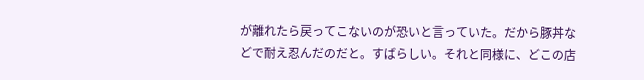が離れたら戻ってこないのが恐いと言っていた。だから豚丼などで耐え忍んだのだと。すばらしい。それと同様に、どこの店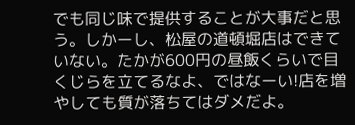でも同じ味で提供することが大事だと思う。しかーし、松屋の道頓堀店はできていない。たかが600円の昼飯くらいで目くじらを立てるなよ、ではなーい!店を増やしても質が落ちてはダメだよ。